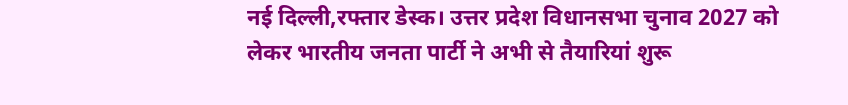नई दिल्ली,रफ्तार डेस्क। उत्तर प्रदेश विधानसभा चुनाव 2027 को लेकर भारतीय जनता पार्टी ने अभी से तैयारियां शुरू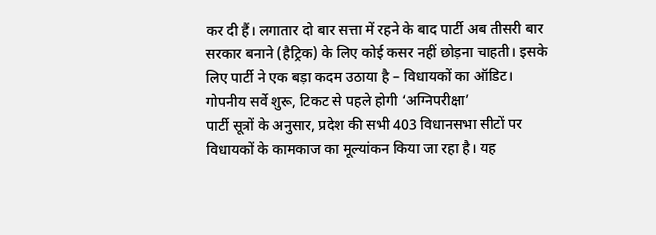कर दी हैं। लगातार दो बार सत्ता में रहने के बाद पार्टी अब तीसरी बार सरकार बनाने (हैट्रिक) के लिए कोई कसर नहीं छोड़ना चाहती। इसके लिए पार्टी ने एक बड़ा कदम उठाया है – विधायकों का ऑडिट।
गोपनीय सर्वे शुरू, टिकट से पहले होगी ‘अग्निपरीक्षा’
पार्टी सूत्रों के अनुसार, प्रदेश की सभी 403 विधानसभा सीटों पर विधायकों के कामकाज का मूल्यांकन किया जा रहा है। यह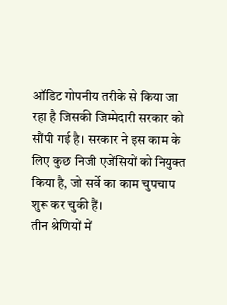ऑडिट गोपनीय तरीके से किया जा रहा है जिसकी जिम्मेदारी सरकार को सौंपी गई है। सरकार ने इस काम के लिए कुछ निजी एजेंसियों को नियुक्त किया है, जो सर्वे का काम चुपचाप शुरू कर चुकी हैं।
तीन श्रेणियों में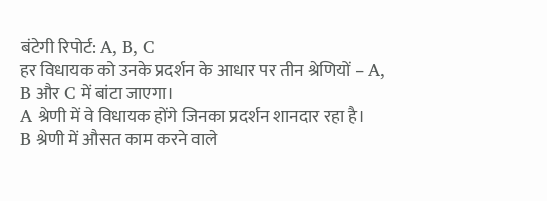बंटेगी रिपोर्ट: A, B, C
हर विधायक को उनके प्रदर्शन के आधार पर तीन श्रेणियों – A, B और C में बांटा जाएगा।
A श्रेणी में वे विधायक होंगे जिनका प्रदर्शन शानदार रहा है।
B श्रेणी में औसत काम करने वाले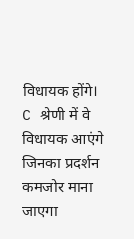विधायक होंगे।
C श्रेणी में वे विधायक आएंगे जिनका प्रदर्शन कमजोर माना जाएगा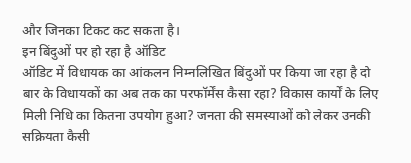और जिनका टिकट कट सकता है।
इन बिंदुओं पर हो रहा है ऑडिट
ऑडिट में विधायक का आंकलन निम्नलिखित बिंदुओं पर किया जा रहा है दो बार के विधायकों का अब तक का परफॉर्मेंस कैसा रहा? विकास कार्यों के लिए मिली निधि का कितना उपयोग हुआ? जनता की समस्याओं को लेकर उनकी सक्रियता कैसी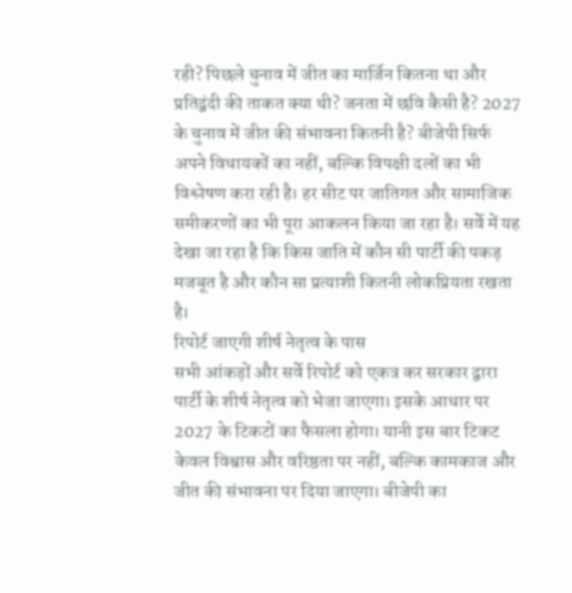रही? पिछले चुनाव में जीत का मार्जिन कितना था और प्रतिद्वंदी की ताकत क्या थी? जनता में छवि कैसी है? 2027 के चुनाव में जीत की संभावना कितनी है? बीजेपी सिर्फ अपने विधायकों का नहीं, बल्कि विपक्षी दलों का भी विश्लेषण करा रही है। हर सीट पर जातिगत और सामाजिक समीकरणों का भी पूरा आकलन किया जा रहा है। सर्वे में यह देखा जा रहा है कि किस जाति में कौन सी पार्टी की पकड़ मजबूत है और कौन सा प्रत्याशी कितनी लोकप्रियता रखता है।
रिपोर्ट जाएगी शीर्ष नेतृत्व के पास
सभी आंकड़ों और सर्वे रिपोर्ट को एकत्र कर सरकार द्वारा पार्टी के शीर्ष नेतृत्व को भेजा जाएगा। इसके आधार पर 2027 के टिकटों का फैसला होगा। यानी इस बार टिकट केवल विश्वास और वरिष्ठता पर नहीं, बल्कि कामकाज और जीत की संभावना पर दिया जाएगा। बीजेपी का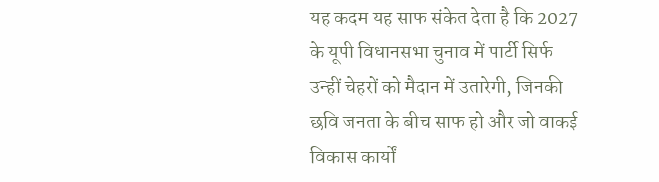यह कदम यह साफ संकेत देता है कि 2027 के यूपी विधानसभा चुनाव में पार्टी सिर्फ उन्हीं चेहरों को मैदान में उतारेगी, जिनकी छवि जनता के बीच साफ हो और जो वाकई विकास कार्यों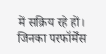में सक्रिय रहे हों। जिनका परफॉर्मेंस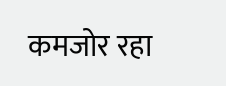कमजोर रहा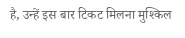है, उन्हें इस बार टिकट मिलना मुश्किल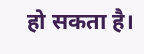हो सकता है।